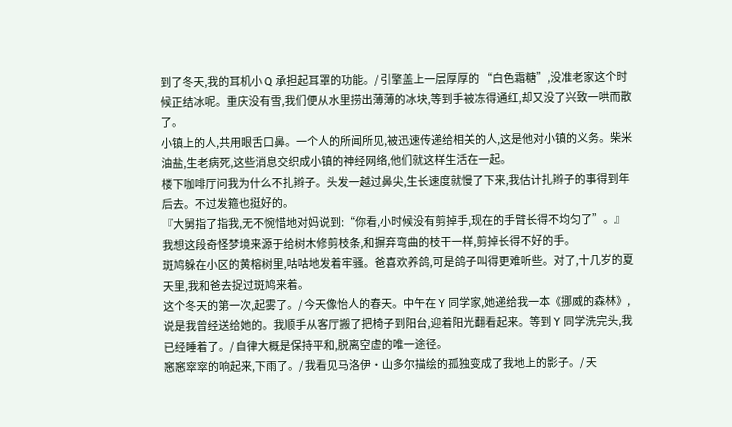到了冬天,我的耳机小 Q 承担起耳罩的功能。/ 引擎盖上一层厚厚的 “白色霜糖”,没准老家这个时候正结冰呢。重庆没有雪,我们便从水里捞出薄薄的冰块,等到手被冻得通红,却又没了兴致一哄而散了。
小镇上的人,共用眼舌口鼻。一个人的所闻所见,被迅速传递给相关的人,这是他对小镇的义务。柴米油盐,生老病死,这些消息交织成小镇的神经网络,他们就这样生活在一起。
楼下咖啡厅问我为什么不扎辫子。头发一越过鼻尖,生长速度就慢了下来,我估计扎辫子的事得到年后去。不过发箍也挺好的。
『大舅指了指我,无不惋惜地对妈说到:“你看,小时候没有剪掉手,现在的手臂长得不均匀了”。』我想这段奇怪梦境来源于给树木修剪枝条,和摒弃弯曲的枝干一样,剪掉长得不好的手。
斑鸠躲在小区的黄榕树里,咕咕地发着牢骚。爸喜欢养鸽,可是鸽子叫得更难听些。对了,十几岁的夏天里,我和爸去捉过斑鸠来着。
这个冬天的第一次,起雾了。/ 今天像怡人的春天。中午在 Y 同学家,她递给我一本《挪威的森林》,说是我曾经送给她的。我顺手从客厅搬了把椅子到阳台,迎着阳光翻看起来。等到 Y 同学洗完头,我已经睡着了。/ 自律大概是保持平和,脱离空虚的唯一途径。
窸窸窣窣的响起来,下雨了。/ 我看见马洛伊·山多尔描绘的孤独变成了我地上的影子。/ 天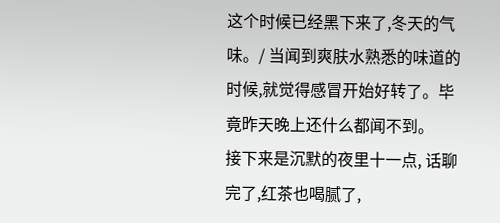这个时候已经黑下来了,冬天的气味。/ 当闻到爽肤水熟悉的味道的时候,就觉得感冒开始好转了。毕竟昨天晚上还什么都闻不到。
接下来是沉默的夜里十一点, 话聊完了,红茶也喝腻了,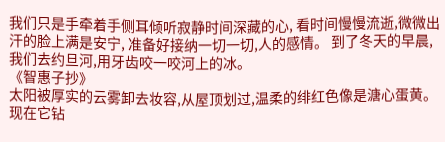我们只是手牵着手侧耳倾听寂静时间深藏的心, 看时间慢慢流逝,微微出汗的脸上满是安宁, 准备好接纳一切一切,人的感情。 到了冬天的早晨,我们去约旦河,用牙齿咬一咬河上的冰。
《智惠子抄》
太阳被厚实的云雾卸去妆容,从屋顶划过,温柔的绯红色像是溏心蛋黄。现在它钻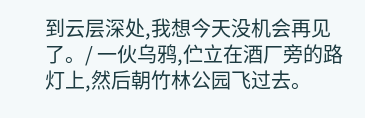到云层深处,我想今天没机会再见了。/ 一伙乌鸦,伫立在酒厂旁的路灯上,然后朝竹林公园飞过去。